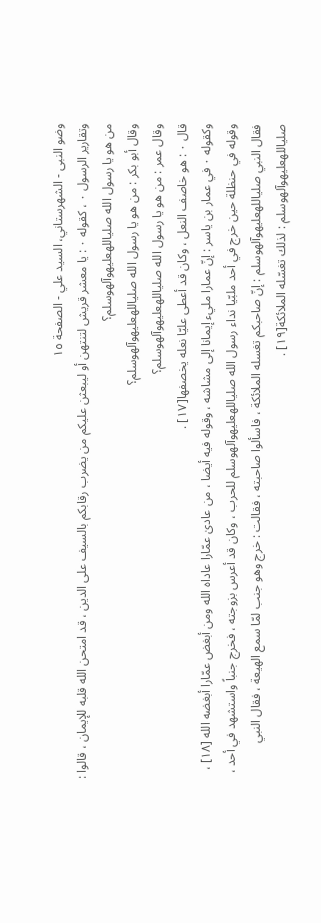وضو النبی - الشهرستاني، السيد علي - الصفحة ١٥
وتقارير الرسول ٠ ، كقوله ٠ : يا معشر قريش لتنتهن أو ليبعثن عليكم من يضرب رقابكم بالسيف على الدين ، قد امتحن الله قلبه للإيمان ، قالوا : من هو يا رسول الله صلیاللهعلیهوآلهوسلم؟
وقال أبو بكر : من هو يا رسول الله صلیاللهعلیهوآلهوسلم؟
وقال عمر : من هو يا رسول الله صلیاللهعلیهوآلهوسلم؟
قال ٠ : هو خاصف النعل ، وكان قد أعطى عليّا نعله يخصفها[١٧] .
وكقوله ٠ في عمار بن ياسر : إنّ عمارا مليء إيمانا إلى مشاشه ، وقوله فيه أيضا ، من عادىٰ عمّارا عاداه الله ومن أبغض عمّارا أبغضه الله [١٨] ، وقوله في حنظلة حين خرج في أحد ملبّيا نداء رسول الله صلیاللهعلیهوآلهوسلم للحرب ، وكان قد أعرس بزوجته ، فخرج جنباً واستشهد في أحد ، فقال النبي صلیاللهعلیهوآلهوسلم : إنّ صاحبكم تغسله الملائكة ، فاسألوا صاحبته ، فقالت : خرج وهو جنب لمّا سمع الهيعة ، فقال النبي صلیاللهعلیهوآلهوسلم : لذلك تغسّله الملائكة[١٩] .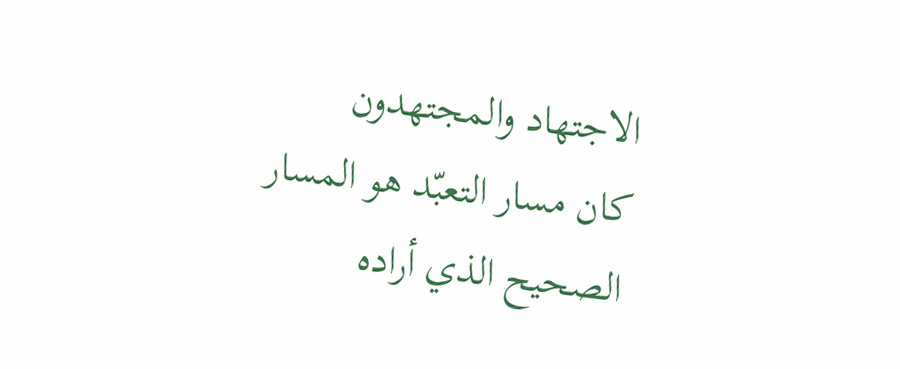الاجتهاد والمجتهدون
كان مسار التعبّد هو المسار الصحيح الذي أراده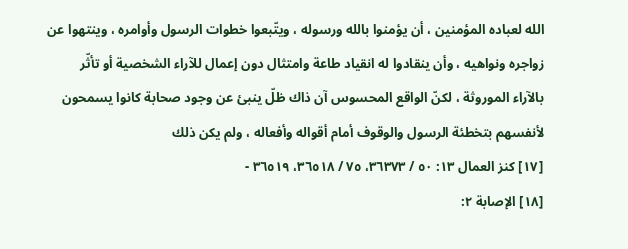الله لعباده المؤمنين ، أن يؤمنوا بالله ورسوله ، ويتّبعوا خطوات الرسول وأوامره ، وينتهوا عن زواجره ونواهيه ، وأن ينقادوا له انقياد طاعة وامتثال دون إعمال للآراء الشخصية أو تأثّر بالآراء الموروثة ، لكنّ الواقع المحسوس آن ذاك ظلّ ينبئ عن وجود صحابة كانوا يسمحون لأنفسهم بتخطئة الرسول والوقوف أمام أقواله وأفعاله ، ولم يكن ذلك
[١٧] كنز العمال ١٣: ٥٠ / ٣٦٣٧٣، ٧٥ / ٣٦٥١٨، ٣٦٥١٩ -
[١٨] الإصابة ٢: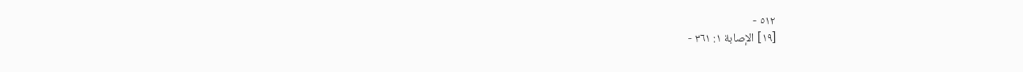٥١٢ -
[١٩] الإصابة ١: ٣٦١ -